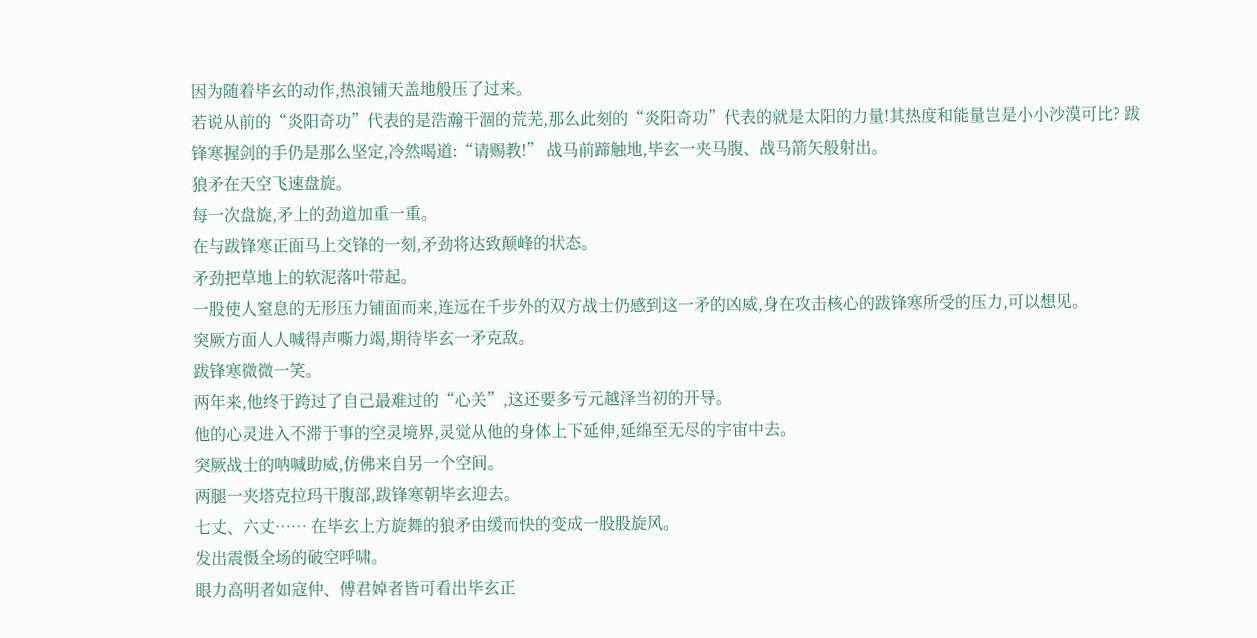因为随着毕玄的动作,热浪铺天盖地般压了过来。
若说从前的“炎阳奇功”代表的是浩瀚干涸的荒芜,那么此刻的“炎阳奇功”代表的就是太阳的力量!其热度和能量岂是小小沙漠可比? 跋锋寒握剑的手仍是那么坚定,冷然喝道:“请赐教!” 战马前蹄触地,毕玄一夹马腹、战马箭矢般射出。
狼矛在天空飞速盘旋。
每一次盘旋,矛上的劲道加重一重。
在与跋锋寒正面马上交锋的一刻,矛劲将达致颠峰的状态。
矛劲把草地上的软泥落叶带起。
一股使人窒息的无形压力铺面而来,连远在千步外的双方战士仍感到这一矛的凶威,身在攻击核心的跋锋寒所受的压力,可以想见。
突厥方面人人喊得声嘶力竭,期待毕玄一矛克敌。
跋锋寒微微一笑。
两年来,他终于跨过了自己最难过的“心关”,这还要多亏元越泽当初的开导。
他的心灵进入不滞于事的空灵境界,灵觉从他的身体上下延伸,延绵至无尽的宇宙中去。
突厥战士的呐喊助威,仿佛来自另一个空间。
两腿一夹塔克拉玛干腹部,跋锋寒朝毕玄迎去。
七丈、六丈…… 在毕玄上方旋舞的狼矛由缓而快的变成一股股旋风。
发出震慑全场的破空呼啸。
眼力高明者如寇仲、傅君婥者皆可看出毕玄正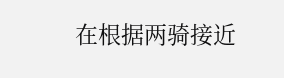在根据两骑接近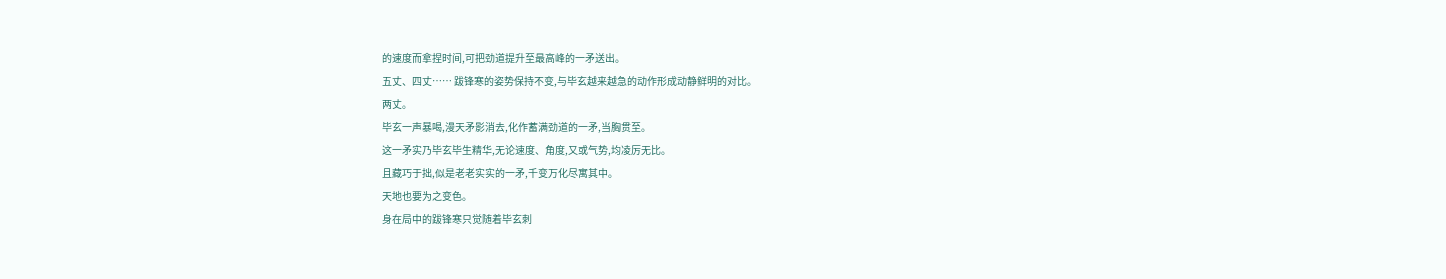的速度而拿捏时间,可把劲道提升至最高峰的一矛送出。
五丈、四丈…… 跋锋寒的姿势保持不变,与毕玄越来越急的动作形成动静鲜明的对比。
两丈。
毕玄一声暴喝,漫天矛影消去,化作蓄满劲道的一矛,当胸贯至。
这一矛实乃毕玄毕生精华,无论速度、角度,又或气势,均凌厉无比。
且藏巧于拙,似是老老实实的一矛,千变万化尽寓其中。
天地也要为之变色。
身在局中的跋锋寒只觉随着毕玄刺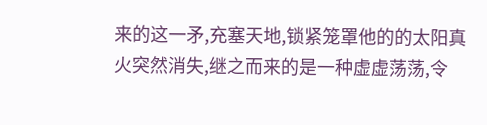来的这一矛,充塞天地,锁紧笼罩他的的太阳真火突然消失,继之而来的是一种虚虚荡荡,令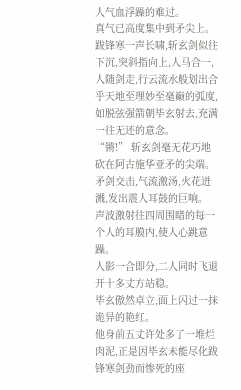人气血浮躁的难过。
真气已高度集中到矛尖上。
跋锋寒一声长啸,斩玄剑似往下沉,突斜指向上,人马合一,人随剑走,行云流水般划出合乎天地至理妙至毫巅的弧度,如脱弦强箭朝毕玄射去,充满一往无还的意念。
“锵!” 斩玄剑毫无花巧地砍在阿古施华亚矛的尖端。
矛剑交击,气流激汤,火花迸溅,发出震人耳鼓的巨响。
声波激射往四周围睹的每一个人的耳膜内,使人心跳意躁。
人影一合即分,二人同时飞退开十多丈方站稳。
毕玄傲然卓立,面上闪过一抹诡异的艳红。
他身前五丈许处多了一堆烂肉泥,正是因毕玄未能尽化跋锋寒剑劲而惨死的座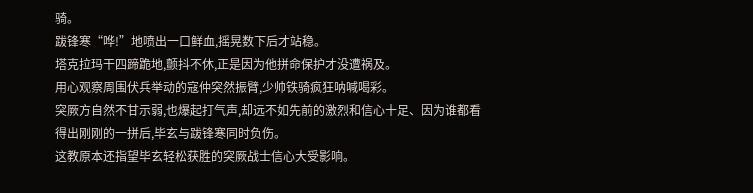骑。
跋锋寒“哗!”地喷出一口鲜血,摇晃数下后才站稳。
塔克拉玛干四蹄跪地,颤抖不休,正是因为他拼命保护才没遭祸及。
用心观察周围伏兵举动的寇仲突然振臂,少帅铁骑疯狂呐喊喝彩。
突厥方自然不甘示弱,也爆起打气声,却远不如先前的激烈和信心十足、因为谁都看得出刚刚的一拼后,毕玄与跋锋寒同时负伤。
这教原本还指望毕玄轻松获胜的突厥战士信心大受影响。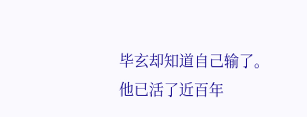毕玄却知道自己输了。
他已活了近百年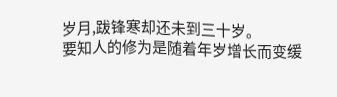岁月,跋锋寒却还未到三十岁。
要知人的修为是随着年岁增长而变缓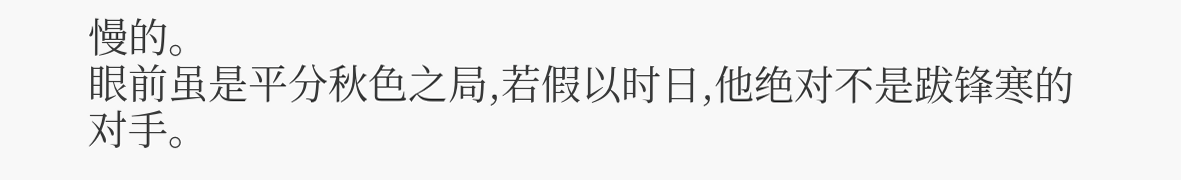慢的。
眼前虽是平分秋色之局,若假以时日,他绝对不是跋锋寒的对手。